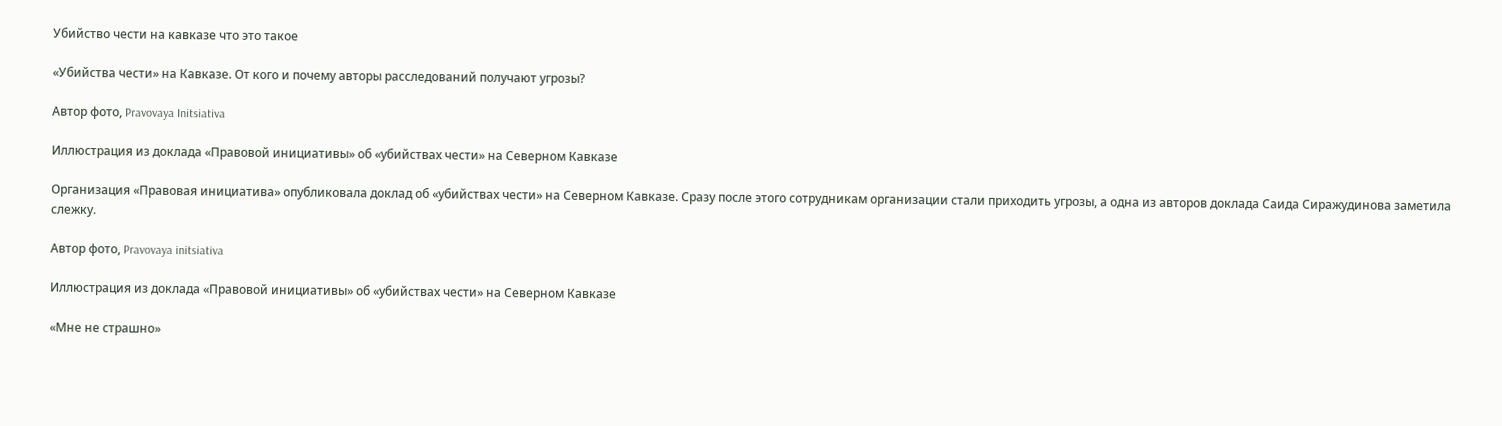Убийство чести на кавказе что это такое

«Убийства чести» на Кавказе. От кого и почему авторы расследований получают угрозы?

Автор фото, Pravovaya Initsiativa

Иллюстрация из доклада «Правовой инициативы» об «убийствах чести» на Северном Кавказе

Организация «Правовая инициатива» опубликовала доклад об «убийствах чести» на Северном Кавказе. Сразу после этого сотрудникам организации стали приходить угрозы, а одна из авторов доклада Саида Сиражудинова заметила слежку.

Автор фото, Pravovaya initsiativa

Иллюстрация из доклада «Правовой инициативы» об «убийствах чести» на Северном Кавказе

«Мне не страшно»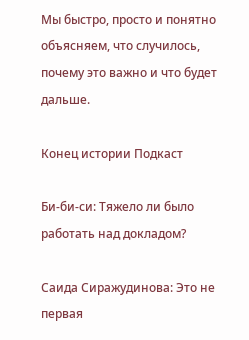Мы быстро, просто и понятно объясняем, что случилось, почему это важно и что будет дальше.

Конец истории Подкаст

Би-би-си: Тяжело ли было работать над докладом?

Саида Сиражудинова: Это не первая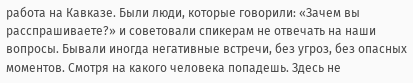работа на Кавказе. Были люди, которые говорили: «Зачем вы расспрашиваете?» и советовали спикерам не отвечать на наши вопросы. Бывали иногда негативные встречи, без угроз, без опасных моментов. Смотря на какого человека попадешь. Здесь не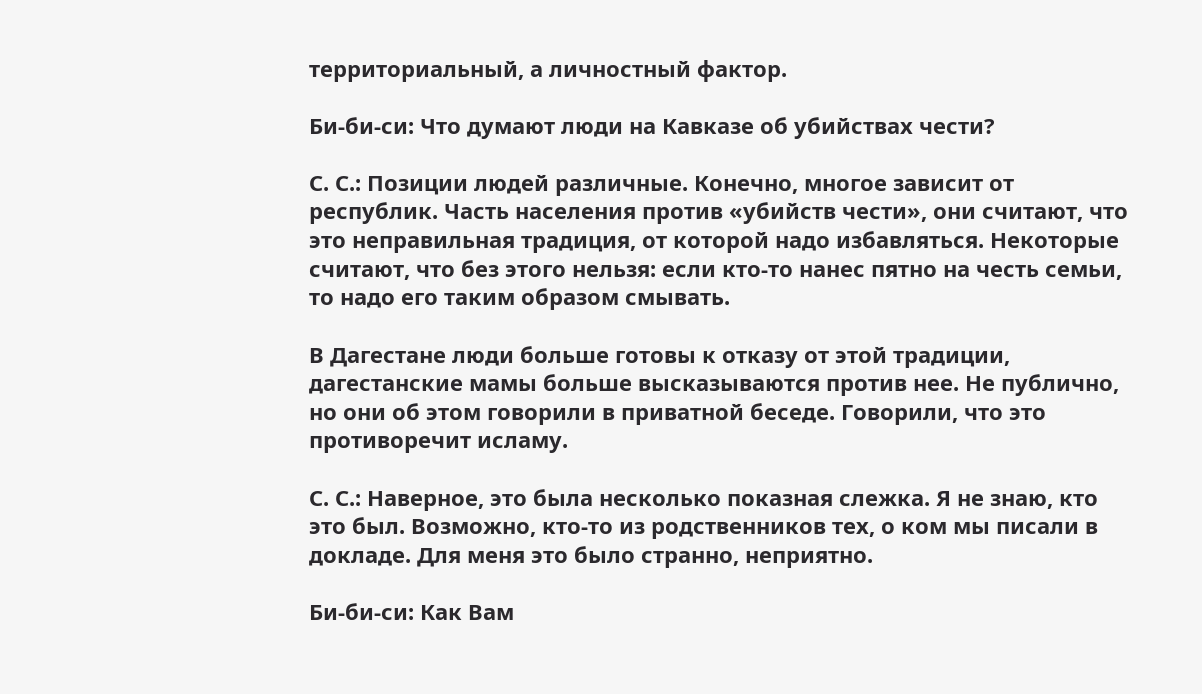территориальный, а личностный фактор.

Би-би-си: Что думают люди на Кавказе об убийствах чести?

С. С.: Позиции людей различные. Конечно, многое зависит от республик. Часть населения против «убийств чести», они считают, что это неправильная традиция, от которой надо избавляться. Некоторые считают, что без этого нельзя: если кто-то нанес пятно на честь семьи, то надо его таким образом смывать.

В Дагестане люди больше готовы к отказу от этой традиции, дагестанские мамы больше высказываются против нее. Не публично, но они об этом говорили в приватной беседе. Говорили, что это противоречит исламу.

С. С.: Наверное, это была несколько показная слежка. Я не знаю, кто это был. Возможно, кто-то из родственников тех, о ком мы писали в докладе. Для меня это было странно, неприятно.

Би-би-си: Как Вам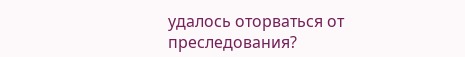удалось оторваться от преследования?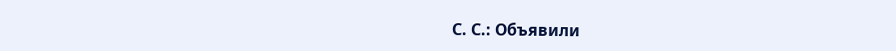С. С.: Объявили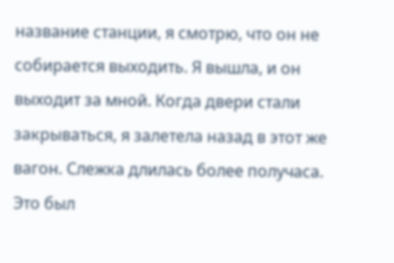название станции, я смотрю, что он не собирается выходить. Я вышла, и он выходит за мной. Когда двери стали закрываться, я залетела назад в этот же вагон. Слежка длилась более получаса. Это был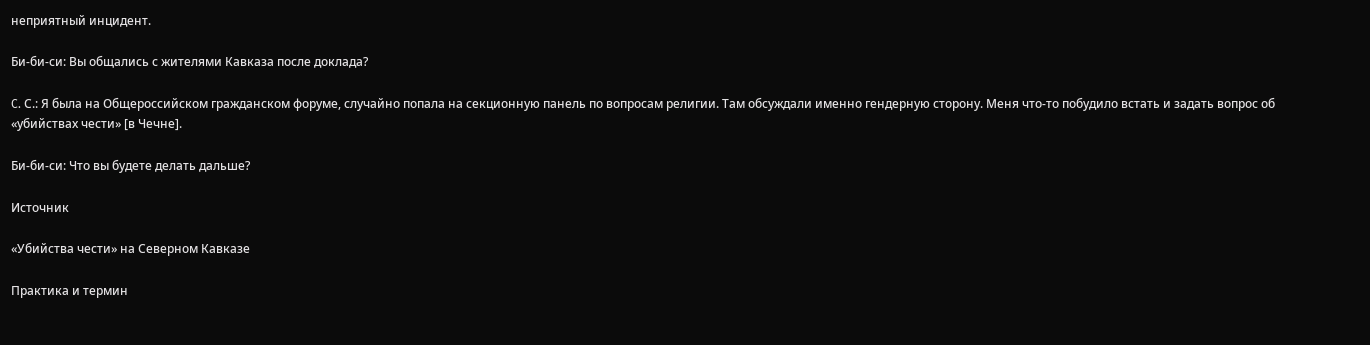неприятный инцидент.

Би-би-си: Вы общались с жителями Кавказа после доклада?

C. С.: Я была на Общероссийском гражданском форуме, случайно попала на секционную панель по вопросам религии. Там обсуждали именно гендерную сторону. Меня что-то побудило встать и задать вопрос об «убийствах чести» [в Чечне].

Би-би-си: Что вы будете делать дальше?

Источник

«Убийства чести» на Северном Кавказе

Практика и термин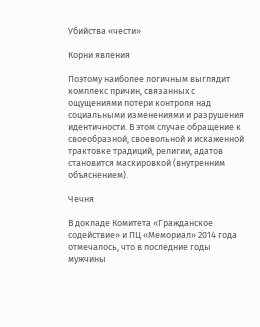Убийства «чести»

Корни явления

Поэтому наиболее логичным выглядит комплекс причин, связанных с ощущениями потери контроля над социальными изменениями и разрушения идентичности. В этом случае обращение к своеобразной, своевольной и искаженной трактовке традиций, религии, адатов становится маскировкой (внутренним объяснением).

Чечня

В докладе Комитета «Гражданское содействие» и ПЦ «Мемориал» 2014 года отмечалось, что в последние годы мужчины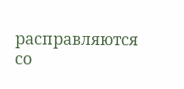расправляются со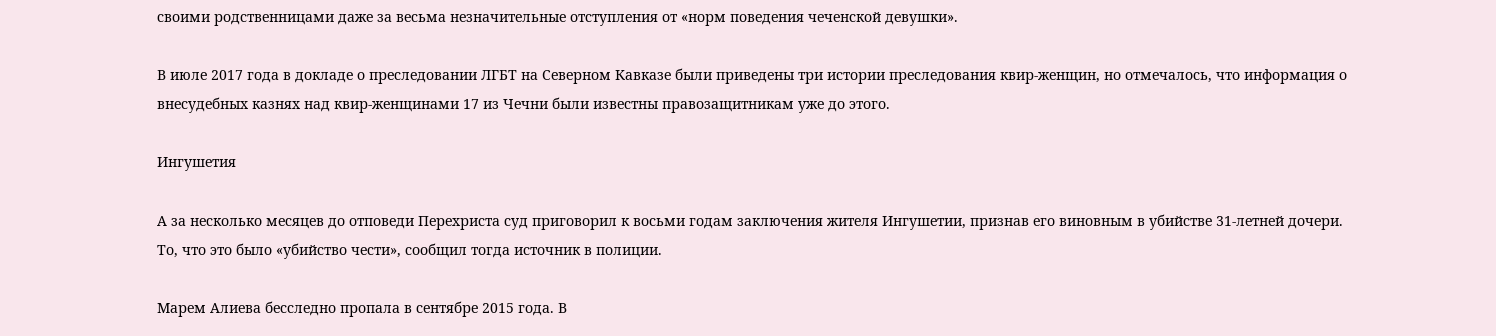своими родственницами даже за весьма незначительные отступления от «норм поведения чеченской девушки».

В июле 2017 года в докладе о преследовании ЛГБТ на Северном Кавказе были приведены три истории преследования квир-женщин, но отмечалось, что информация о внесудебных казнях над квир-женщинами 17 из Чечни были известны правозащитникам уже до этого.

Ингушетия

А за несколько месяцев до отповеди Перехриста суд приговорил к восьми годам заключения жителя Ингушетии, признав его виновным в убийстве 31-летней дочери. То, что это было «убийство чести», сообщил тогда источник в полиции.

Марем Алиева бесследно пропала в сентябре 2015 года. В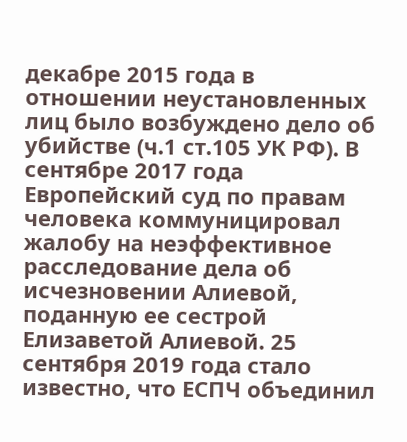декабре 2015 года в отношении неустановленных лиц было возбуждено дело об убийстве (ч.1 ст.105 УК РФ). В сентябре 2017 года Европейский суд по правам человека коммуницировал жалобу на неэффективное расследование дела об исчезновении Алиевой, поданную ее сестрой Елизаветой Алиевой. 25 сентября 2019 года стало известно, что ЕСПЧ объединил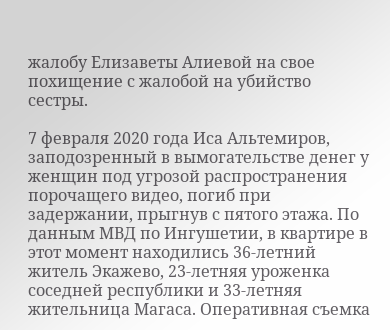жалобу Елизаветы Алиевой на свое похищение с жалобой на убийство сестры.

7 февраля 2020 года Иса Альтемиров, заподозренный в вымогательстве денег у женщин под угрозой распространения порочащего видео, погиб при задержании, прыгнув с пятого этажа. По данным МВД по Ингушетии, в квартире в этот момент находились 36-летний житель Экажево, 23-летняя уроженка соседней республики и 33-летняя жительница Магаса. Оперативная съемка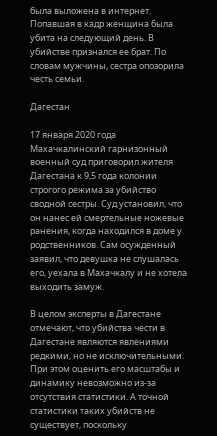была выложена в интернет. Попавшая в кадр женщина была убита на следующий день. В убийстве признался ее брат. По словам мужчины, сестра опозорила честь семьи.

Дагестан

17 января 2020 года Махачкалинский гарнизонный военный суд приговорил жителя Дагестана к 9,5 года колонии строгого режима за убийство сводной сестры. Суд установил, что он нанес ей смертельные ножевые ранения, когда находился в доме у родственников. Сам осужденный заявил, что девушка не слушалась его, уехала в Махачкалу и не хотела выходить замуж.

В целом эксперты в Дагестане отмечают, что убийства чести в Дагестане являются явлениями редкими, но не исключительными. При этом оценить его масштабы и динамику невозможно из-за отсутствия статистики. А точной статистики таких убийств не существует, поскольку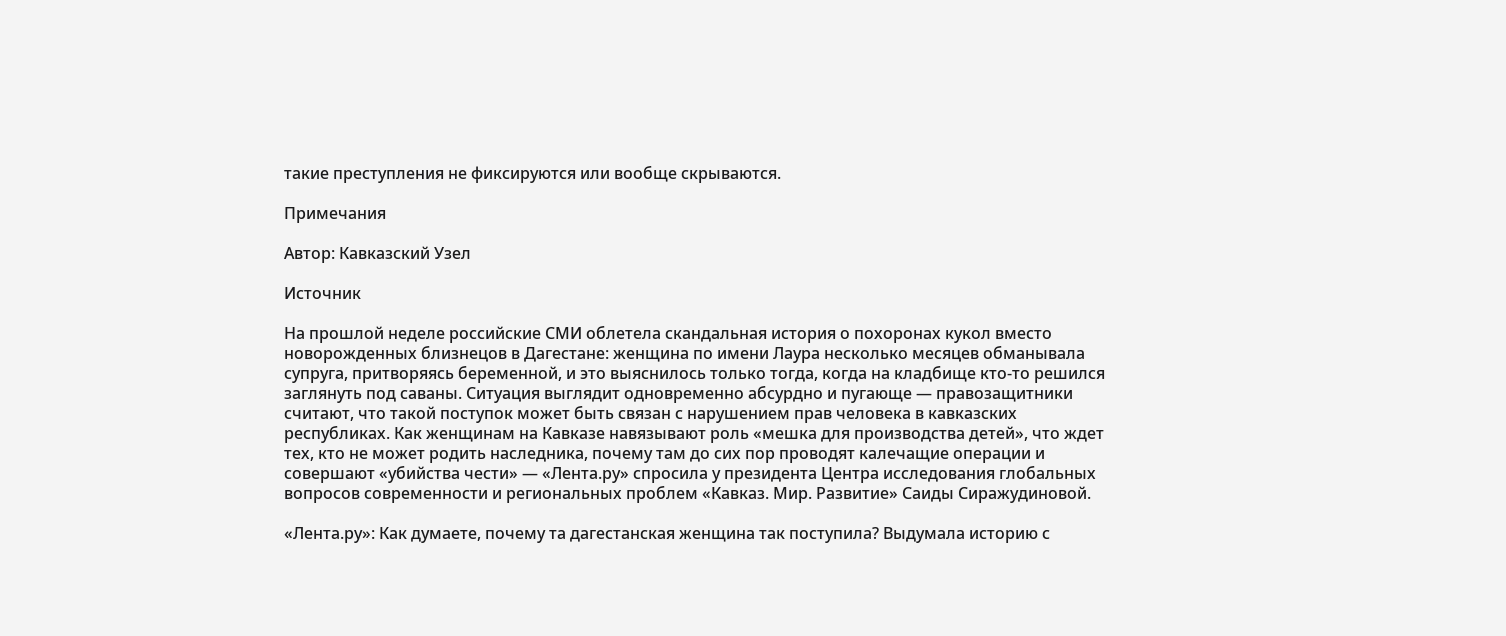такие преступления не фиксируются или вообще скрываются.

Примечания

Автор: Кавказский Узел

Источник

На прошлой неделе российские СМИ облетела скандальная история о похоронах кукол вместо новорожденных близнецов в Дагестане: женщина по имени Лаура несколько месяцев обманывала супруга, притворяясь беременной, и это выяснилось только тогда, когда на кладбище кто-то решился заглянуть под саваны. Ситуация выглядит одновременно абсурдно и пугающе — правозащитники считают, что такой поступок может быть связан с нарушением прав человека в кавказских республиках. Как женщинам на Кавказе навязывают роль «мешка для производства детей», что ждет тех, кто не может родить наследника, почему там до сих пор проводят калечащие операции и совершают «убийства чести» — «Лента.ру» спросила у президента Центра исследования глобальных вопросов современности и региональных проблем «Кавказ. Мир. Развитие» Саиды Сиражудиновой.

«Лента.ру»: Как думаете, почему та дагестанская женщина так поступила? Выдумала историю с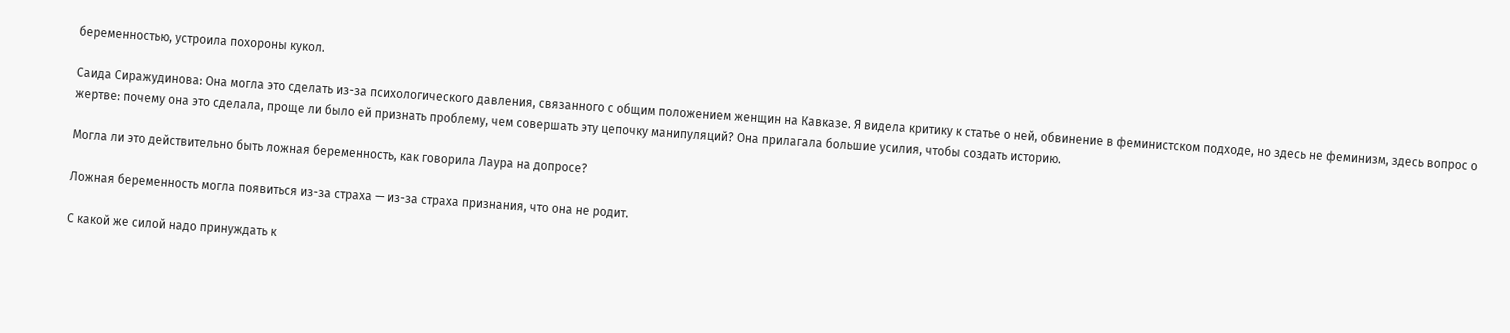беременностью, устроила похороны кукол.

Саида Сиражудинова: Она могла это сделать из-за психологического давления, связанного с общим положением женщин на Кавказе. Я видела критику к статье о ней, обвинение в феминистском подходе, но здесь не феминизм, здесь вопрос о жертве: почему она это сделала, проще ли было ей признать проблему, чем совершать эту цепочку манипуляций? Она прилагала большие усилия, чтобы создать историю.

Могла ли это действительно быть ложная беременность, как говорила Лаура на допросе?

Ложная беременность могла появиться из-за страха — из-за страха признания, что она не родит.

С какой же силой надо принуждать к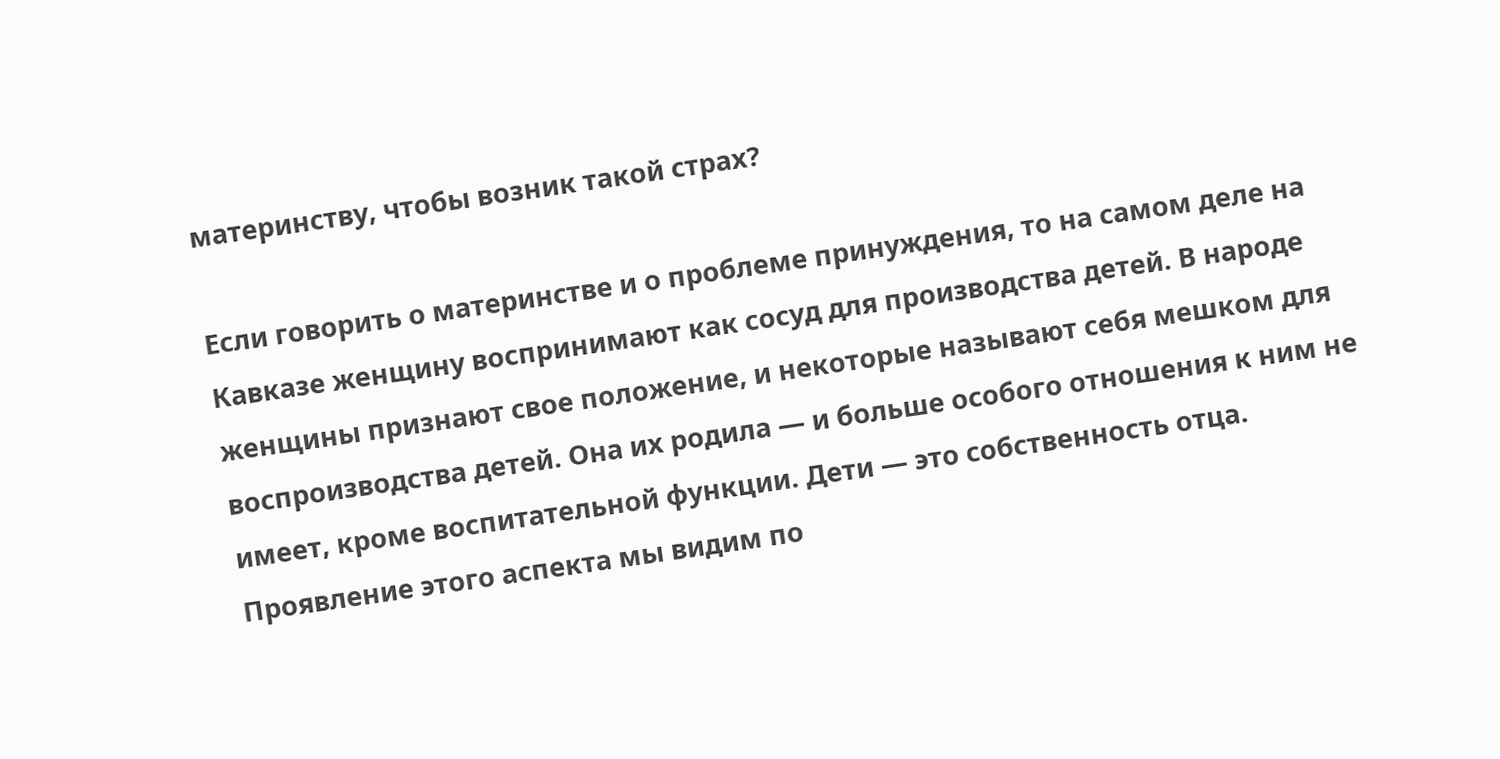материнству, чтобы возник такой страх?

Если говорить о материнстве и о проблеме принуждения, то на самом деле на Кавказе женщину воспринимают как сосуд для производства детей. В народе женщины признают свое положение, и некоторые называют себя мешком для воспроизводства детей. Она их родила — и больше особого отношения к ним не имеет, кроме воспитательной функции. Дети — это собственность отца. Проявление этого аспекта мы видим по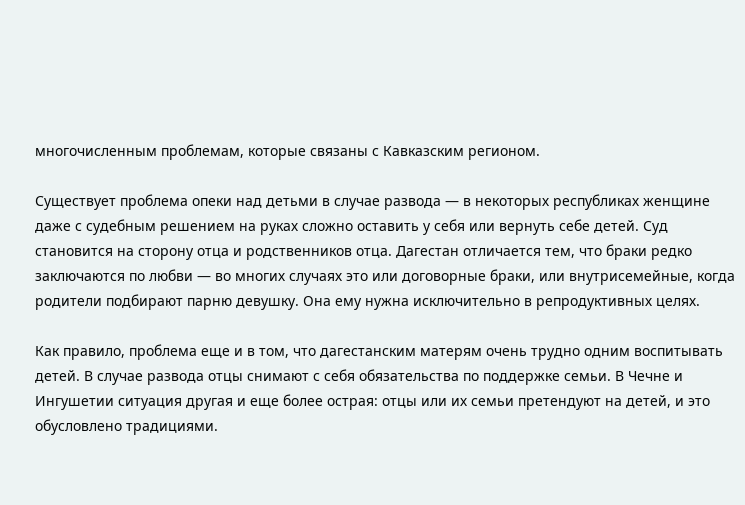многочисленным проблемам, которые связаны с Кавказским регионом.

Существует проблема опеки над детьми в случае развода — в некоторых республиках женщине даже с судебным решением на руках сложно оставить у себя или вернуть себе детей. Суд становится на сторону отца и родственников отца. Дагестан отличается тем, что браки редко заключаются по любви — во многих случаях это или договорные браки, или внутрисемейные, когда родители подбирают парню девушку. Она ему нужна исключительно в репродуктивных целях.

Как правило, проблема еще и в том, что дагестанским матерям очень трудно одним воспитывать детей. В случае развода отцы снимают с себя обязательства по поддержке семьи. В Чечне и Ингушетии ситуация другая и еще более острая: отцы или их семьи претендуют на детей, и это обусловлено традициями.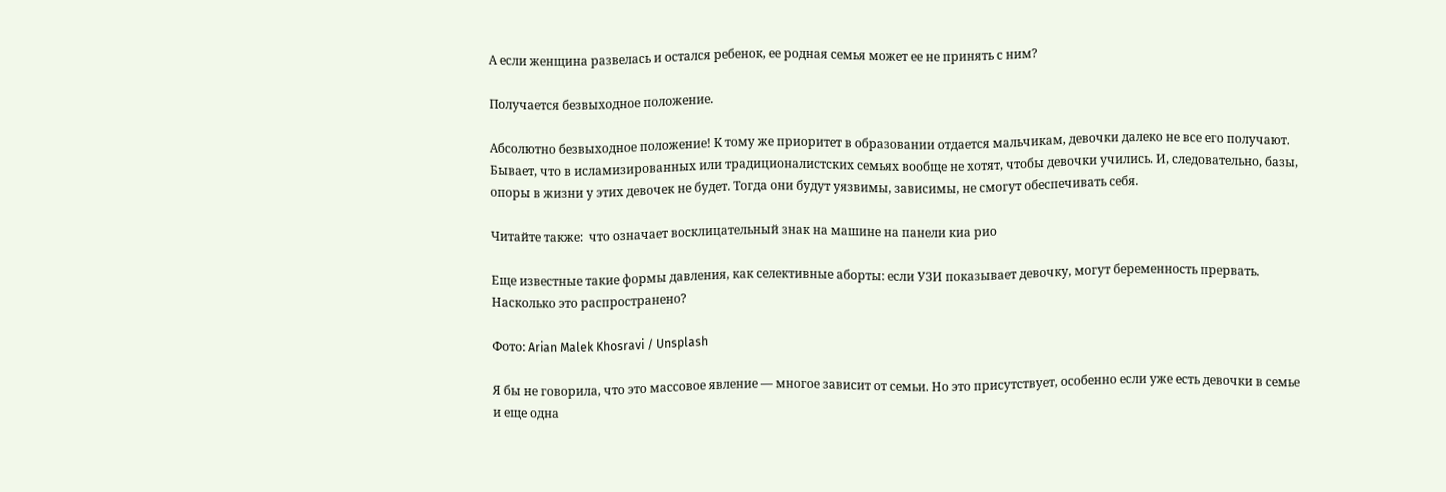А если женщина развелась и остался ребенок, ее родная семья может ее не принять с ним?

Получается безвыходное положение.

Абсолютно безвыходное положение! К тому же приоритет в образовании отдается мальчикам, девочки далеко не все его получают. Бывает, что в исламизированных или традиционалистских семьях вообще не хотят, чтобы девочки учились. И, следовательно, базы, опоры в жизни у этих девочек не будет. Тогда они будут уязвимы, зависимы, не смогут обеспечивать себя.

Читайте также:  что означает восклицательный знак на машине на панели киа рио

Еще известные такие формы давления, как селективные аборты: если УЗИ показывает девочку, могут беременность прервать. Насколько это распространено?

Фото: Arian Malek Khosravi / Unsplash

Я бы не говорила, что это массовое явление — многое зависит от семьи. Но это присутствует, особенно если уже есть девочки в семье и еще одна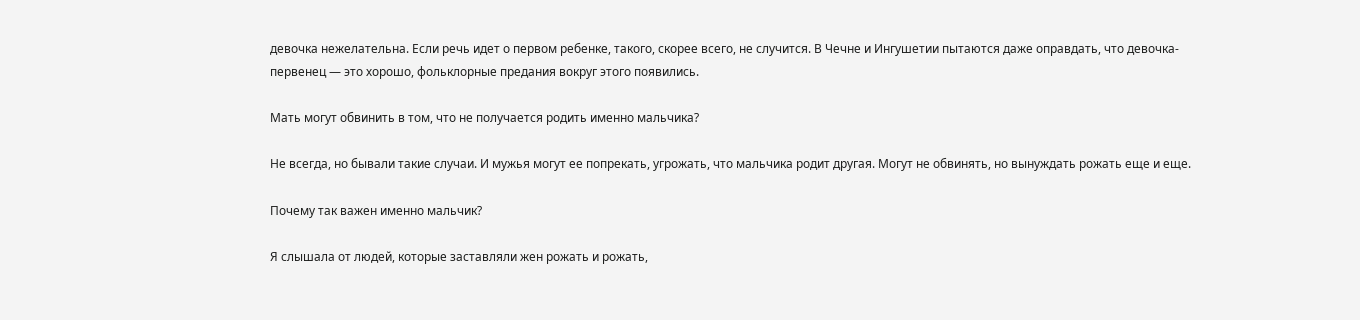девочка нежелательна. Если речь идет о первом ребенке, такого, скорее всего, не случится. В Чечне и Ингушетии пытаются даже оправдать, что девочка-первенец — это хорошо, фольклорные предания вокруг этого появились.

Мать могут обвинить в том, что не получается родить именно мальчика?

Не всегда, но бывали такие случаи. И мужья могут ее попрекать, угрожать, что мальчика родит другая. Могут не обвинять, но вынуждать рожать еще и еще.

Почему так важен именно мальчик?

Я слышала от людей, которые заставляли жен рожать и рожать,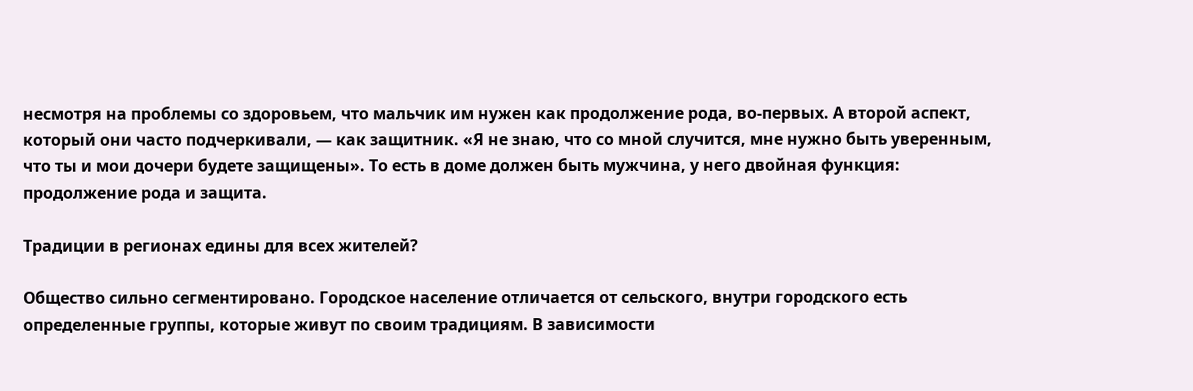несмотря на проблемы со здоровьем, что мальчик им нужен как продолжение рода, во-первых. А второй аспект, который они часто подчеркивали, — как защитник. «Я не знаю, что со мной случится, мне нужно быть уверенным, что ты и мои дочери будете защищены». То есть в доме должен быть мужчина, у него двойная функция: продолжение рода и защита.

Традиции в регионах едины для всех жителей?

Общество сильно сегментировано. Городское население отличается от сельского, внутри городского есть определенные группы, которые живут по своим традициям. В зависимости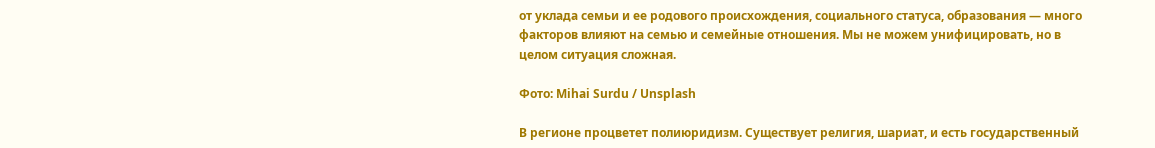от уклада семьи и ее родового происхождения, социального статуса, образования — много факторов влияют на семью и семейные отношения. Мы не можем унифицировать, но в целом ситуация сложная.

Фото: Mihai Surdu / Unsplash

В регионе процветет полиюридизм. Существует религия, шариат, и есть государственный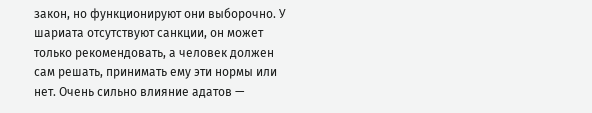закон, но функционируют они выборочно. У шариата отсутствуют санкции, он может только рекомендовать, а человек должен сам решать, принимать ему эти нормы или нет. Очень сильно влияние адатов —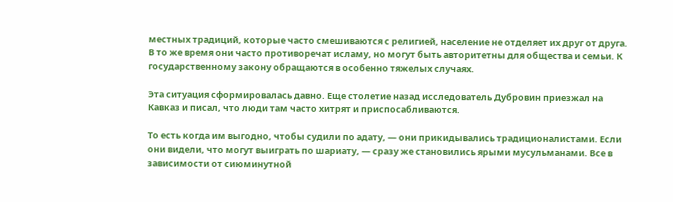местных традиций, которые часто смешиваются с религией, население не отделяет их друг от друга. В то же время они часто противоречат исламу, но могут быть авторитетны для общества и семьи. К государственному закону обращаются в особенно тяжелых случаях.

Эта ситуация сформировалась давно. Еще столетие назад исследователь Дубровин приезжал на Кавказ и писал, что люди там часто хитрят и приспосабливаются.

То есть когда им выгодно, чтобы судили по адату, — они прикидывались традиционалистами. Если они видели, что могут выиграть по шариату, — сразу же становились ярыми мусульманами. Все в зависимости от сиюминутной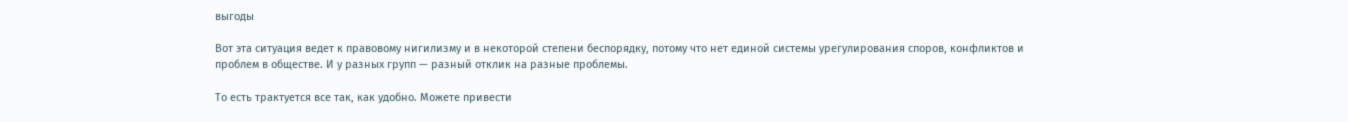выгоды

Вот эта ситуация ведет к правовому нигилизму и в некоторой степени беспорядку, потому что нет единой системы урегулирования споров, конфликтов и проблем в обществе. И у разных групп — разный отклик на разные проблемы.

То есть трактуется все так, как удобно. Можете привести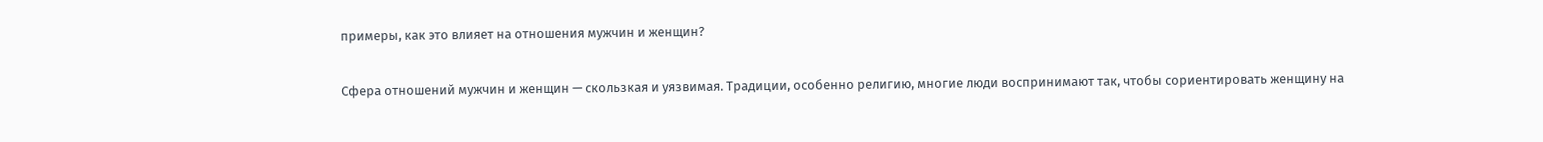примеры, как это влияет на отношения мужчин и женщин?

Сфера отношений мужчин и женщин — скользкая и уязвимая. Традиции, особенно религию, многие люди воспринимают так, чтобы сориентировать женщину на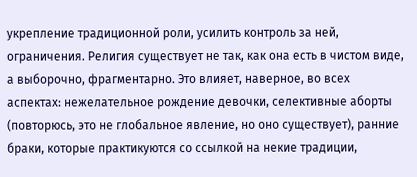укрепление традиционной роли, усилить контроль за ней, ограничения. Религия существует не так, как она есть в чистом виде, а выборочно, фрагментарно. Это влияет, наверное, во всех аспектах: нежелательное рождение девочки, селективные аборты (повторюсь, это не глобальное явление, но оно существует), ранние браки, которые практикуются со ссылкой на некие традиции,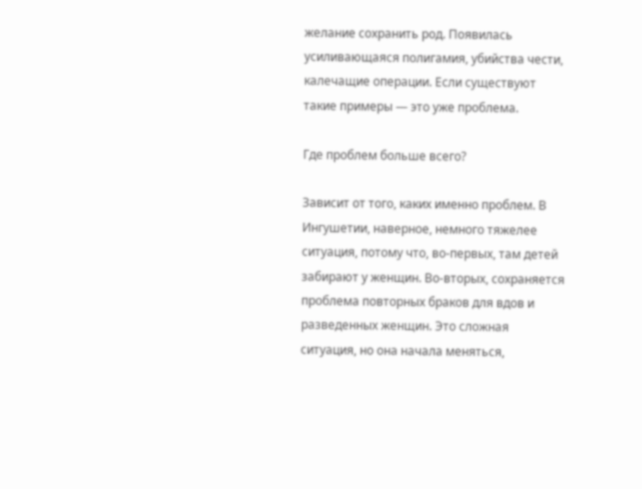желание сохранить род. Появилась усиливающаяся полигамия, убийства чести, калечащие операции. Если существуют такие примеры — это уже проблема.

Где проблем больше всего?

Зависит от того, каких именно проблем. В Ингушетии, наверное, немного тяжелее ситуация, потому что, во-первых, там детей забирают у женщин. Во-вторых, сохраняется проблема повторных браков для вдов и разведенных женщин. Это сложная ситуация, но она начала меняться,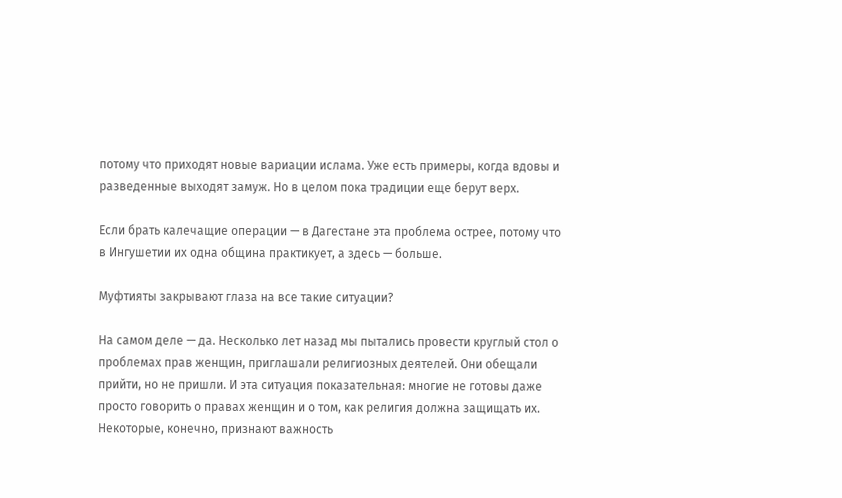потому что приходят новые вариации ислама. Уже есть примеры, когда вдовы и разведенные выходят замуж. Но в целом пока традиции еще берут верх.

Если брать калечащие операции — в Дагестане эта проблема острее, потому что в Ингушетии их одна община практикует, а здесь — больше.

Муфтияты закрывают глаза на все такие ситуации?

На самом деле — да. Несколько лет назад мы пытались провести круглый стол о проблемах прав женщин, приглашали религиозных деятелей. Они обещали прийти, но не пришли. И эта ситуация показательная: многие не готовы даже просто говорить о правах женщин и о том, как религия должна защищать их. Некоторые, конечно, признают важность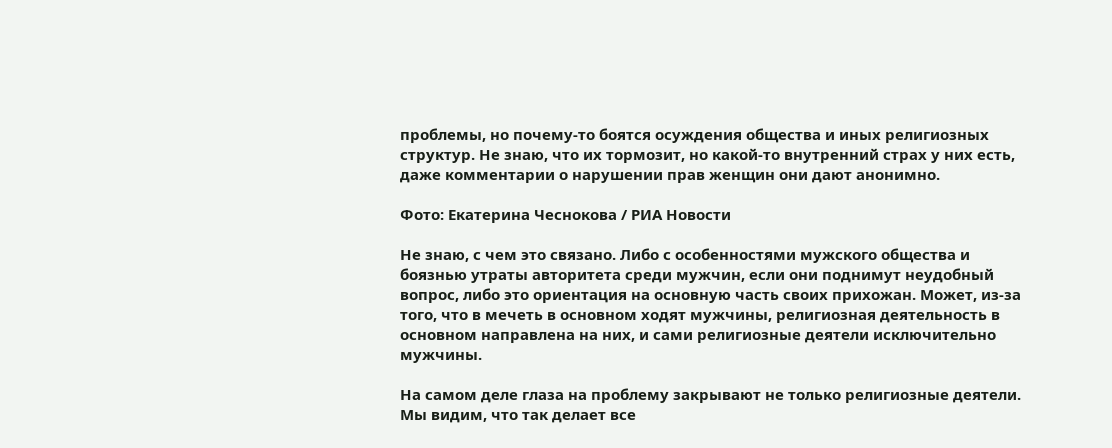проблемы, но почему-то боятся осуждения общества и иных религиозных структур. Не знаю, что их тормозит, но какой-то внутренний страх у них есть, даже комментарии о нарушении прав женщин они дают анонимно.

Фото: Екатерина Чеснокова / РИА Новости

Не знаю, с чем это связано. Либо с особенностями мужского общества и боязнью утраты авторитета среди мужчин, если они поднимут неудобный вопрос, либо это ориентация на основную часть своих прихожан. Может, из-за того, что в мечеть в основном ходят мужчины, религиозная деятельность в основном направлена на них, и сами религиозные деятели исключительно мужчины.

На самом деле глаза на проблему закрывают не только религиозные деятели. Мы видим, что так делает все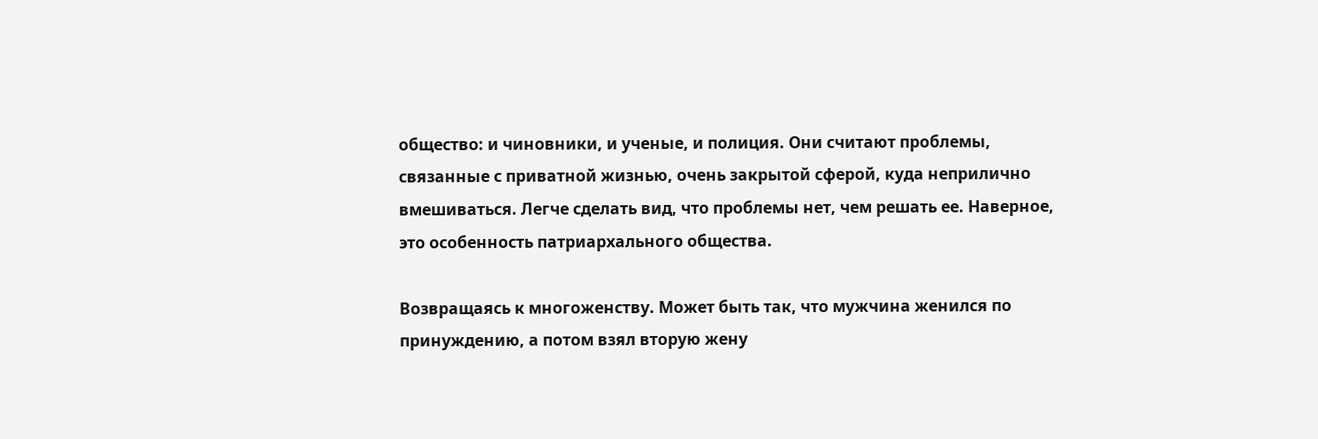общество: и чиновники, и ученые, и полиция. Они считают проблемы, связанные с приватной жизнью, очень закрытой сферой, куда неприлично вмешиваться. Легче сделать вид, что проблемы нет, чем решать ее. Наверное, это особенность патриархального общества.

Возвращаясь к многоженству. Может быть так, что мужчина женился по принуждению, а потом взял вторую жену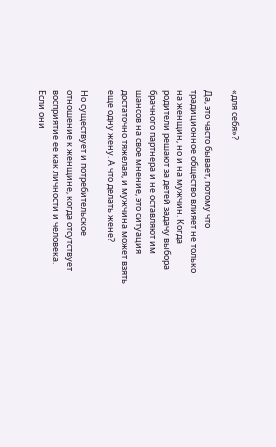«для себя»?

Да, это часто бывает, потому что традиционное общество влияет не только на женщин, но и на мужчин. Когда родители решают за детей задачу выбора брачного партнера и не оставляют им шансов на свое мнение, это ситуация достаточно тяжелая, и мужчина может взять еще одну жену. А что делать жене?

Но существует и потребительское отношение к женщине, когда отсутствует восприятие ее как личности и человека. Если они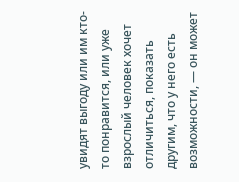увидят выгоду или им кто-то понравится, или уже взрослый человек хочет отличиться, показать другим, что у него есть возможности, — он может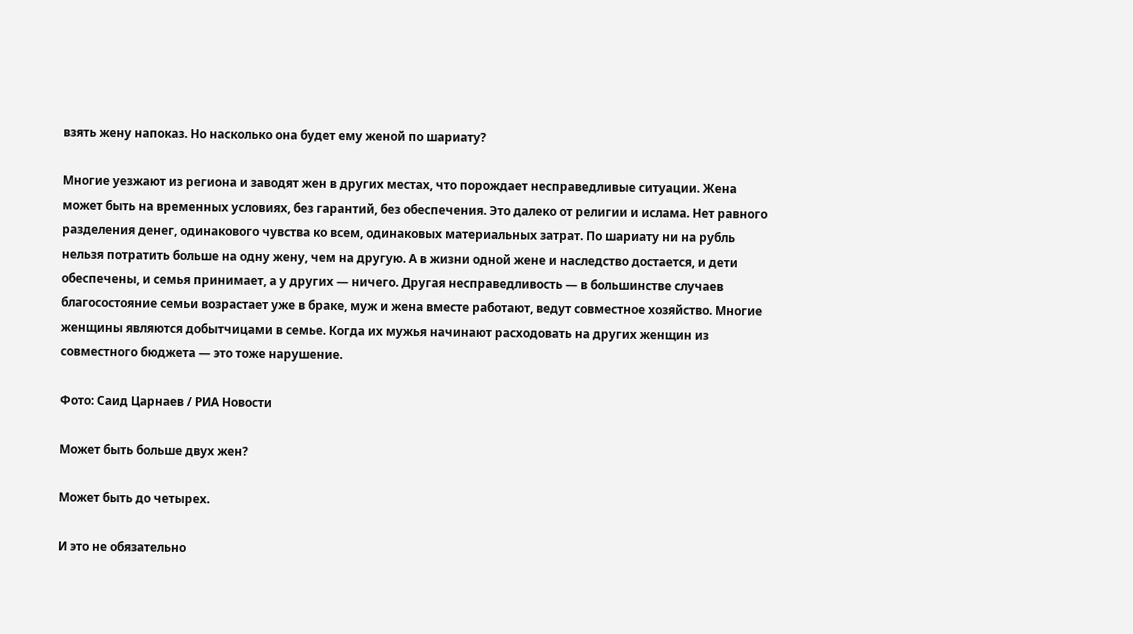взять жену напоказ. Но насколько она будет ему женой по шариату?

Многие уезжают из региона и заводят жен в других местах, что порождает несправедливые ситуации. Жена может быть на временных условиях, без гарантий, без обеспечения. Это далеко от религии и ислама. Нет равного разделения денег, одинакового чувства ко всем, одинаковых материальных затрат. По шариату ни на рубль нельзя потратить больше на одну жену, чем на другую. А в жизни одной жене и наследство достается, и дети обеспечены, и семья принимает, а у других — ничего. Другая несправедливость — в большинстве случаев благосостояние семьи возрастает уже в браке, муж и жена вместе работают, ведут совместное хозяйство. Многие женщины являются добытчицами в семье. Когда их мужья начинают расходовать на других женщин из совместного бюджета — это тоже нарушение.

Фото: Саид Царнаев / РИА Новости

Может быть больше двух жен?

Может быть до четырех.

И это не обязательно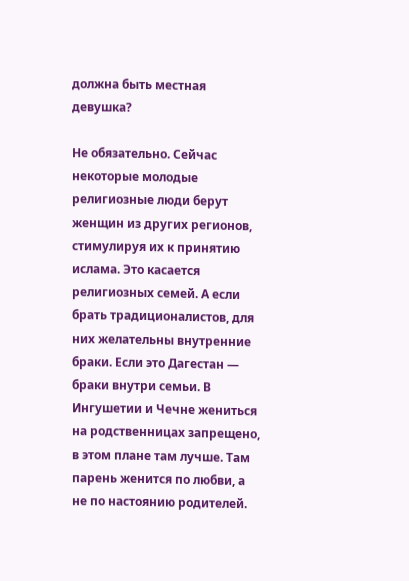должна быть местная девушка?

Не обязательно. Сейчас некоторые молодые религиозные люди берут женщин из других регионов, стимулируя их к принятию ислама. Это касается религиозных семей. А если брать традиционалистов, для них желательны внутренние браки. Если это Дагестан — браки внутри семьи. В Ингушетии и Чечне жениться на родственницах запрещено, в этом плане там лучше. Там парень женится по любви, а не по настоянию родителей.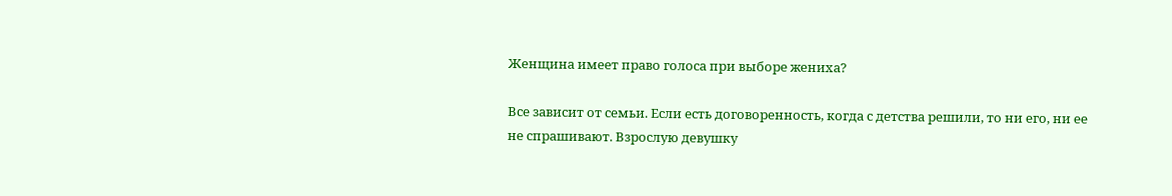Женщина имеет право голоса при выборе жениха?

Все зависит от семьи. Если есть договоренность, когда с детства решили, то ни его, ни ее не спрашивают. Взрослую девушку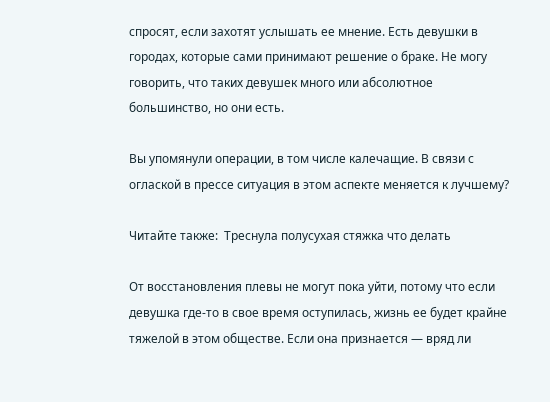спросят, если захотят услышать ее мнение. Есть девушки в городах, которые сами принимают решение о браке. Не могу говорить, что таких девушек много или абсолютное большинство, но они есть.

Вы упомянули операции, в том числе калечащие. В связи с оглаской в прессе ситуация в этом аспекте меняется к лучшему?

Читайте также:  Треснула полусухая стяжка что делать

От восстановления плевы не могут пока уйти, потому что если девушка где-то в свое время оступилась, жизнь ее будет крайне тяжелой в этом обществе. Если она признается — вряд ли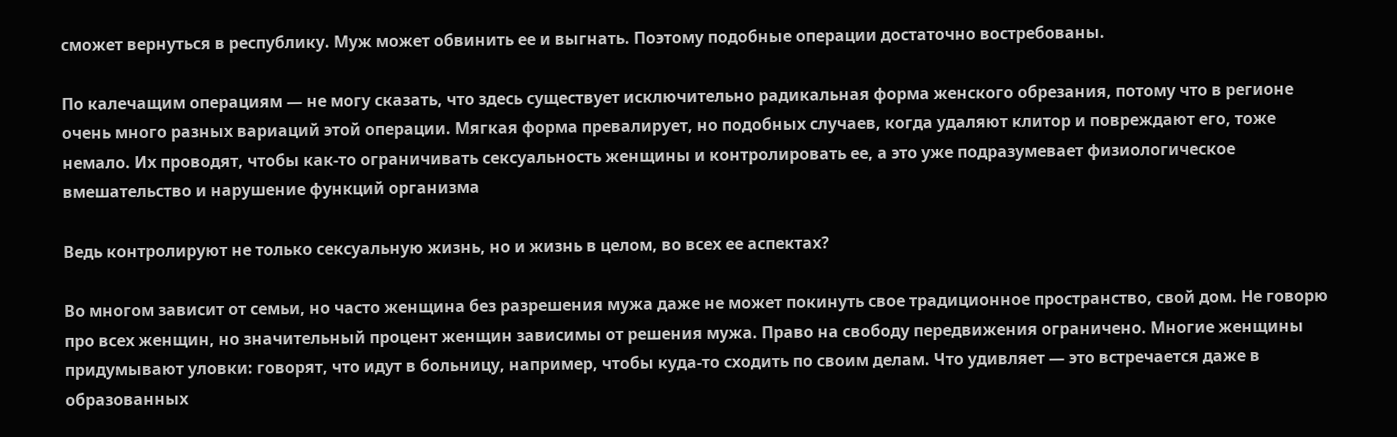сможет вернуться в республику. Муж может обвинить ее и выгнать. Поэтому подобные операции достаточно востребованы.

По калечащим операциям — не могу сказать, что здесь существует исключительно радикальная форма женского обрезания, потому что в регионе очень много разных вариаций этой операции. Мягкая форма превалирует, но подобных случаев, когда удаляют клитор и повреждают его, тоже немало. Их проводят, чтобы как-то ограничивать сексуальность женщины и контролировать ее, а это уже подразумевает физиологическое вмешательство и нарушение функций организма

Ведь контролируют не только сексуальную жизнь, но и жизнь в целом, во всех ее аспектах?

Во многом зависит от семьи, но часто женщина без разрешения мужа даже не может покинуть свое традиционное пространство, свой дом. Не говорю про всех женщин, но значительный процент женщин зависимы от решения мужа. Право на свободу передвижения ограничено. Многие женщины придумывают уловки: говорят, что идут в больницу, например, чтобы куда-то сходить по своим делам. Что удивляет — это встречается даже в образованных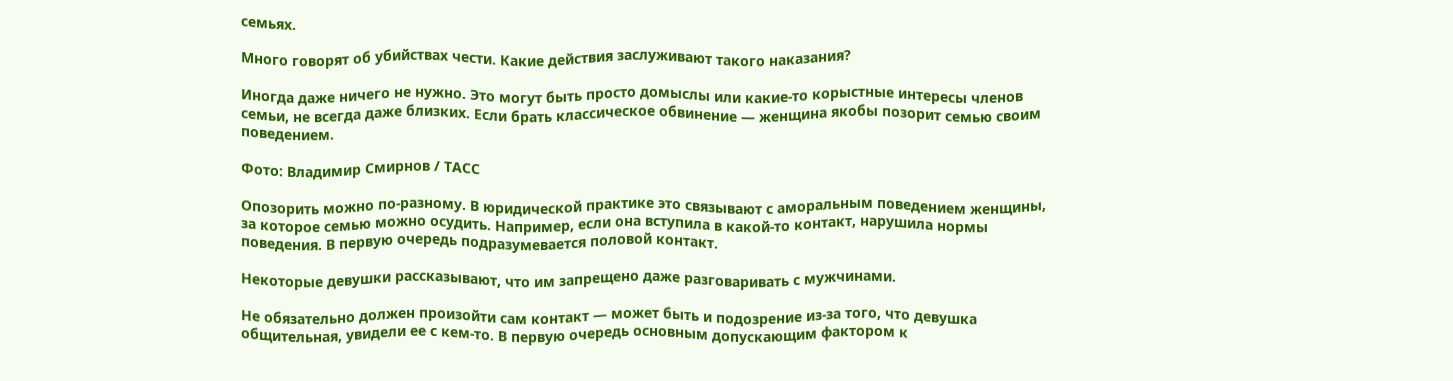семьях.

Много говорят об убийствах чести. Какие действия заслуживают такого наказания?

Иногда даже ничего не нужно. Это могут быть просто домыслы или какие-то корыстные интересы членов семьи, не всегда даже близких. Если брать классическое обвинение — женщина якобы позорит семью своим поведением.

Фото: Владимир Смирнов / ТАСС

Опозорить можно по-разному. В юридической практике это связывают с аморальным поведением женщины, за которое семью можно осудить. Например, если она вступила в какой-то контакт, нарушила нормы поведения. В первую очередь подразумевается половой контакт.

Некоторые девушки рассказывают, что им запрещено даже разговаривать с мужчинами.

Не обязательно должен произойти сам контакт — может быть и подозрение из-за того, что девушка общительная, увидели ее с кем-то. В первую очередь основным допускающим фактором к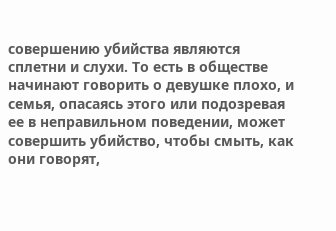совершению убийства являются сплетни и слухи. То есть в обществе начинают говорить о девушке плохо, и семья, опасаясь этого или подозревая ее в неправильном поведении, может совершить убийство, чтобы смыть, как они говорят,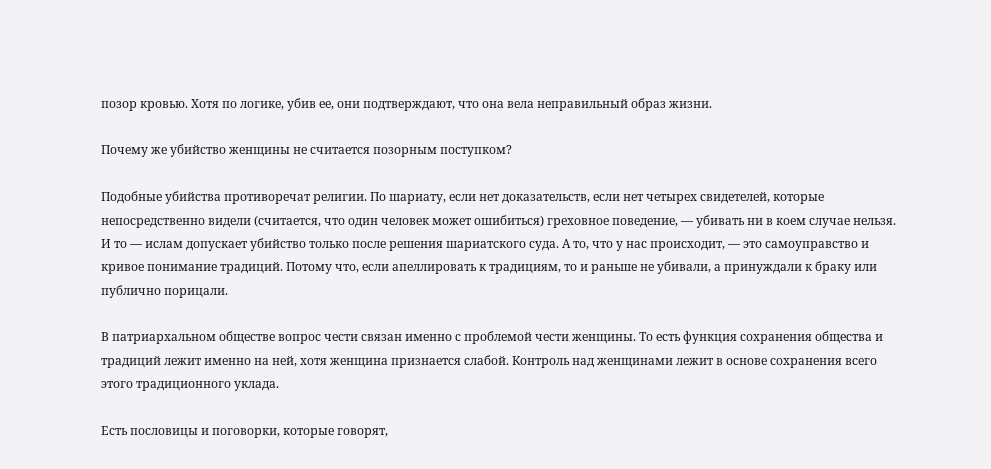позор кровью. Хотя по логике, убив ее, они подтверждают, что она вела неправильный образ жизни.

Почему же убийство женщины не считается позорным поступком?

Подобные убийства противоречат религии. По шариату, если нет доказательств, если нет четырех свидетелей, которые непосредственно видели (считается, что один человек может ошибиться) греховное поведение, — убивать ни в коем случае нельзя. И то — ислам допускает убийство только после решения шариатского суда. А то, что у нас происходит, — это самоуправство и кривое понимание традиций. Потому что, если апеллировать к традициям, то и раньше не убивали, а принуждали к браку или публично порицали.

В патриархальном обществе вопрос чести связан именно с проблемой чести женщины. То есть функция сохранения общества и традиций лежит именно на ней, хотя женщина признается слабой. Контроль над женщинами лежит в основе сохранения всего этого традиционного уклада.

Есть пословицы и поговорки, которые говорят,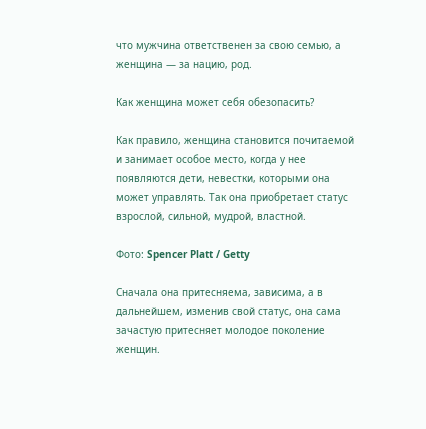что мужчина ответственен за свою семью, а женщина — за нацию, род.

Как женщина может себя обезопасить?

Как правило, женщина становится почитаемой и занимает особое место, когда у нее появляются дети, невестки, которыми она может управлять. Так она приобретает статус взрослой, сильной, мудрой, властной.

Фото: Spencer Platt / Getty

Сначала она притесняема, зависима, а в дальнейшем, изменив свой статус, она сама зачастую притесняет молодое поколение женщин.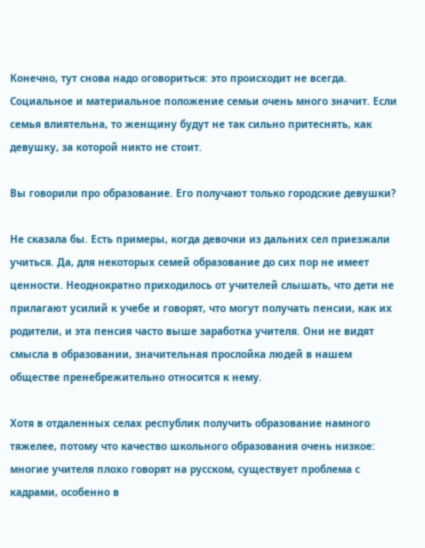Конечно, тут снова надо оговориться: это происходит не всегда. Социальное и материальное положение семьи очень много значит. Если семья влиятельна, то женщину будут не так сильно притеснять, как девушку, за которой никто не стоит.

Вы говорили про образование. Его получают только городские девушки?

Не сказала бы. Есть примеры, когда девочки из дальних сел приезжали учиться. Да, для некоторых семей образование до сих пор не имеет ценности. Неоднократно приходилось от учителей слышать, что дети не прилагают усилий к учебе и говорят, что могут получать пенсии, как их родители, и эта пенсия часто выше заработка учителя. Они не видят смысла в образовании, значительная прослойка людей в нашем обществе пренебрежительно относится к нему.

Хотя в отдаленных селах республик получить образование намного тяжелее, потому что качество школьного образования очень низкое: многие учителя плохо говорят на русском, существует проблема с кадрами, особенно в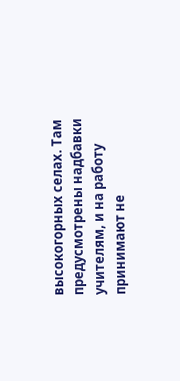высокогорных селах. Там предусмотрены надбавки учителям, и на работу принимают не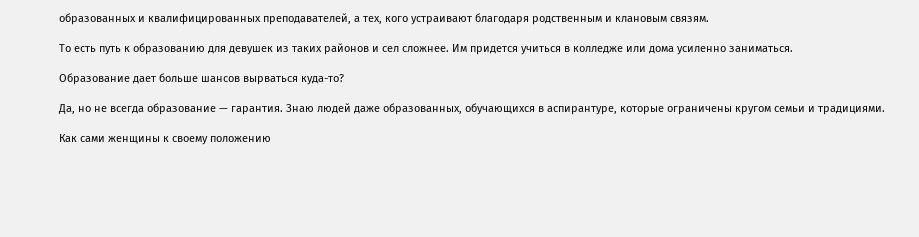образованных и квалифицированных преподавателей, а тех, кого устраивают благодаря родственным и клановым связям.

То есть путь к образованию для девушек из таких районов и сел сложнее. Им придется учиться в колледже или дома усиленно заниматься.

Образование дает больше шансов вырваться куда-то?

Да, но не всегда образование — гарантия. Знаю людей даже образованных, обучающихся в аспирантуре, которые ограничены кругом семьи и традициями.

Как сами женщины к своему положению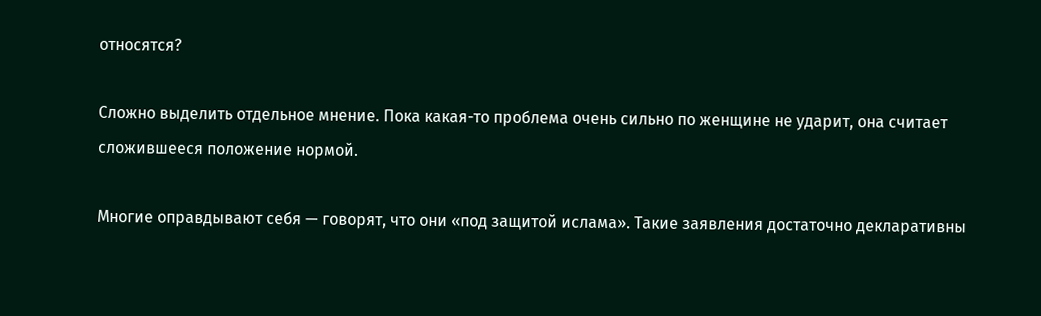относятся?

Сложно выделить отдельное мнение. Пока какая-то проблема очень сильно по женщине не ударит, она считает сложившееся положение нормой.

Многие оправдывают себя — говорят, что они «под защитой ислама». Такие заявления достаточно декларативны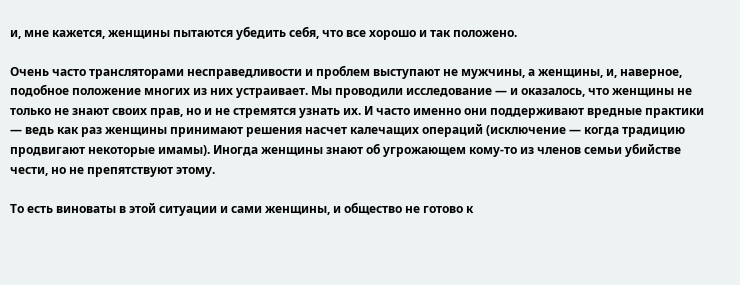и, мне кажется, женщины пытаются убедить себя, что все хорошо и так положено.

Очень часто трансляторами несправедливости и проблем выступают не мужчины, а женщины, и, наверное, подобное положение многих из них устраивает. Мы проводили исследование — и оказалось, что женщины не только не знают своих прав, но и не стремятся узнать их. И часто именно они поддерживают вредные практики — ведь как раз женщины принимают решения насчет калечащих операций (исключение — когда традицию продвигают некоторые имамы). Иногда женщины знают об угрожающем кому-то из членов семьи убийстве чести, но не препятствуют этому.

То есть виноваты в этой ситуации и сами женщины, и общество не готово к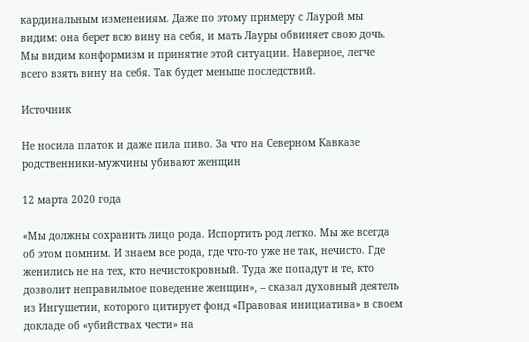кардинальным изменениям. Даже по этому примеру с Лаурой мы видим: она берет всю вину на себя, и мать Лауры обвиняет свою дочь. Мы видим конформизм и принятие этой ситуации. Наверное, легче всего взять вину на себя. Так будет меньше последствий.

Источник

Не носила платок и даже пила пиво. За что на Северном Кавказе родственники-мужчины убивают женщин

12 марта 2020 года

«Мы должны сохранить лицо рода. Испортить род легко. Мы же всегда об этом помним. И знаем все рода, где что-то уже не так, нечисто. Где женились не на тех, кто нечистокровный. Туда же попадут и те, кто дозволит неправильное поведение женщин», – сказал духовный деятель из Ингушетии, которого цитирует фонд «Правовая инициатива» в своем докладе об «убийствах чести» на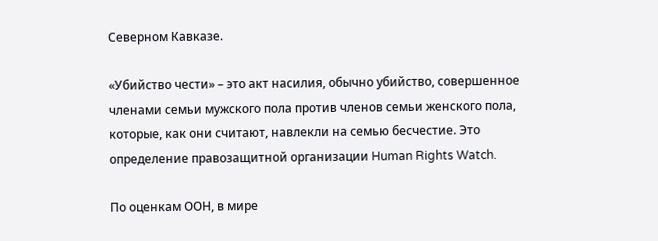Северном Кавказе.

«Убийство чести» – это акт насилия, обычно убийство, совершенное членами семьи мужского пола против членов семьи женского пола, которые, как они считают, навлекли на семью бесчестие. Это определение правозащитной организации Human Rights Watch.

По оценкам ООН, в мире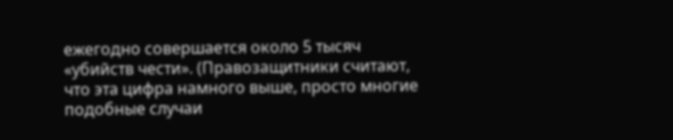ежегодно совершается около 5 тысяч «убийств чести». (Правозащитники считают, что эта цифра намного выше, просто многие подобные случаи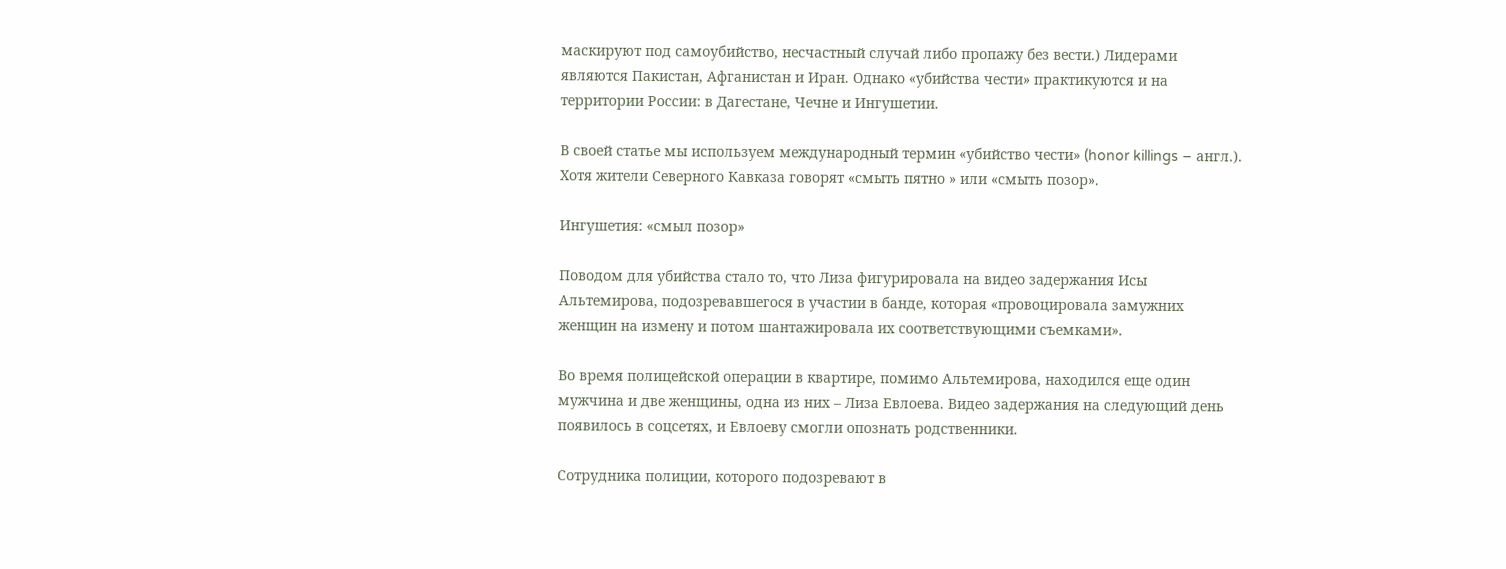маскируют под самоубийство, несчастный случай либо пропажу без вести.) Лидерами являются Пакистан, Афганистан и Иран. Однако «убийства чести» практикуются и на территории России: в Дагестане, Чечне и Ингушетии.

В своей статье мы используем международный термин «убийство чести» (honor killings – англ.). Хотя жители Северного Кавказа говорят «смыть пятно » или «смыть позор».

Ингушетия: «смыл позор»

Поводом для убийства стало то, что Лиза фигурировала на видео задержания Исы Альтемирова, подозревавшегося в участии в банде, которая «провоцировала замужних женщин на измену и потом шантажировала их соответствующими съемками».

Во время полицейской операции в квартире, помимо Альтемирова, находился еще один мужчина и две женщины, одна из них – Лиза Евлоева. Видео задержания на следующий день появилось в соцсетях, и Евлоеву смогли опознать родственники.

Сотрудника полиции, которого подозревают в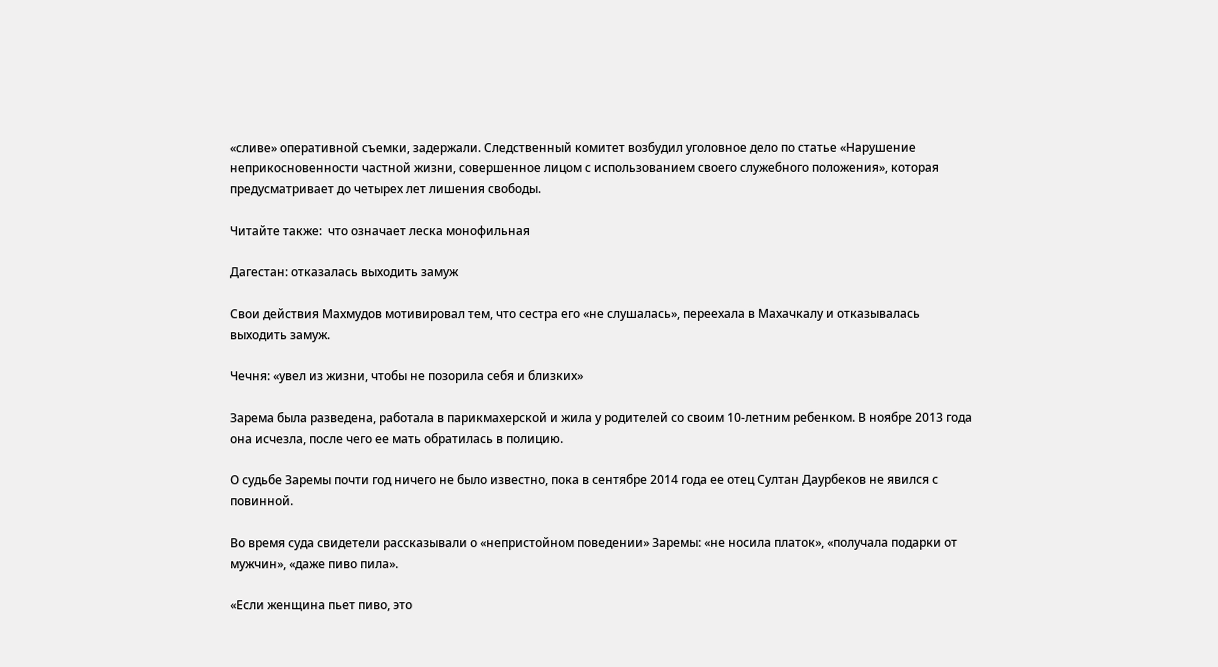«сливе» оперативной съемки, задержали. Следственный комитет возбудил уголовное дело по статье «Нарушение неприкосновенности частной жизни, совершенное лицом с использованием своего служебного положения», которая предусматривает до четырех лет лишения свободы.

Читайте также:  что означает леска монофильная

Дагестан: отказалась выходить замуж

Свои действия Махмудов мотивировал тем, что сестра его «не слушалась», переехала в Махачкалу и отказывалась выходить замуж.

Чечня: «увел из жизни, чтобы не позорила себя и близких»

Зарема была разведена, работала в парикмахерской и жила у родителей со своим 10-летним ребенком. В ноябре 2013 года она исчезла, после чего ее мать обратилась в полицию.

О судьбе Заремы почти год ничего не было известно, пока в сентябре 2014 года ее отец Султан Даурбеков не явился с повинной.

Во время суда свидетели рассказывали о «непристойном поведении» Заремы: «не носила платок», «получала подарки от мужчин», «даже пиво пила».

«Если женщина пьет пиво, это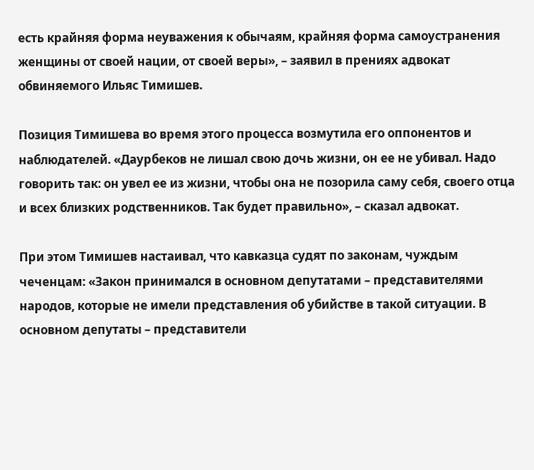есть крайняя форма неуважения к обычаям, крайняя форма самоустранения женщины от своей нации, от своей веры», – заявил в прениях адвокат обвиняемого Ильяс Тимишев.

Позиция Тимишева во время этого процесса возмутила его оппонентов и наблюдателей. «Даурбеков не лишал свою дочь жизни, он ее не убивал. Надо говорить так: он увел ее из жизни, чтобы она не позорила саму себя, своего отца и всех близких родственников. Так будет правильно», – сказал адвокат.

При этом Тимишев настаивал, что кавказца судят по законам, чуждым чеченцам: «Закон принимался в основном депутатами – представителями народов, которые не имели представления об убийстве в такой ситуации. В основном депутаты – представители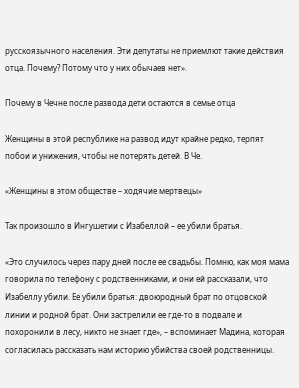русскоязычного населения. Эти депутаты не приемлют такие действия отца. Почему? Потому что у них обычаев нет».

Почему в Чечне после развода дети остаются в семье отца

Женщины в этой республике на развод идут крайне редко, терпят побои и унижения, чтобы не потерять детей. В Че.

«Женщины в этом обществе – ходячие мертвецы»

Так произошло в Ингушетии с Изабеллой – ее убили братья.

«Это случилось через пару дней после ее свадьбы. Помню, как моя мама говорила по телефону с родственниками, и они ей рассказали, что Изабеллу убили. Ее убили братья: двоюродный брат по отцовской линии и родной брат. Они застрелили ее где-то в подвале и похоронили в лесу, никто не знает где», – вспоминает Мадина, которая согласилась рассказать нам историю убийства своей родственницы.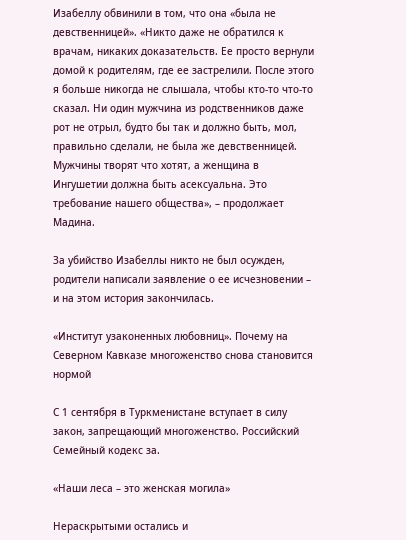Изабеллу обвинили в том, что она «была не девственницей». «Никто даже не обратился к врачам, никаких доказательств. Ее просто вернули домой к родителям, где ее застрелили. После этого я больше никогда не слышала, чтобы кто-то что-то сказал. Ни один мужчина из родственников даже рот не отрыл, будто бы так и должно быть, мол, правильно сделали, не была же девственницей. Мужчины творят что хотят, а женщина в Ингушетии должна быть асексуальна. Это требование нашего общества», – продолжает Мадина.

За убийство Изабеллы никто не был осужден, родители написали заявление о ее исчезновении – и на этом история закончилась.

«Институт узаконенных любовниц». Почему на Северном Кавказе многоженство снова становится нормой

С 1 сентября в Туркменистане вступает в силу закон, запрещающий многоженство. Российский Семейный кодекс за.

«Наши леса – это женская могила»

Нераскрытыми остались и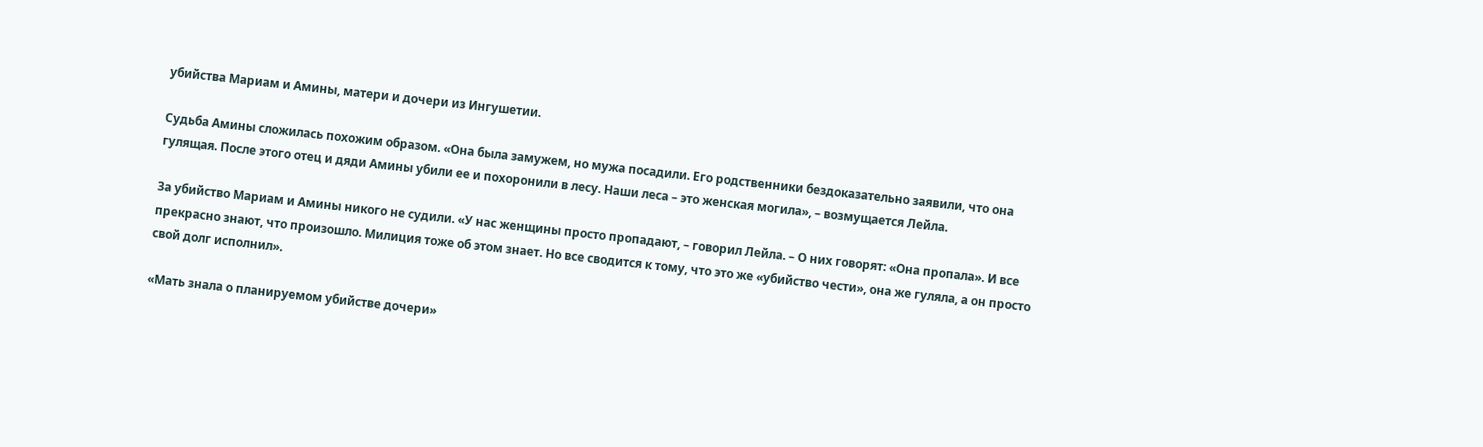убийства Мариам и Амины, матери и дочери из Ингушетии.

Судьба Амины сложилась похожим образом. «Она была замужем, но мужа посадили. Его родственники бездоказательно заявили, что она гулящая. После этого отец и дяди Амины убили ее и похоронили в лесу. Наши леса – это женская могила», – возмущается Лейла.

За убийство Мариам и Амины никого не судили. «У нас женщины просто пропадают, – говорил Лейла. – О них говорят: «Она пропала». И все прекрасно знают, что произошло. Милиция тоже об этом знает. Но все сводится к тому, что это же «убийство чести», она же гуляла, а он просто свой долг исполнил».

«Мать знала о планируемом убийстве дочери»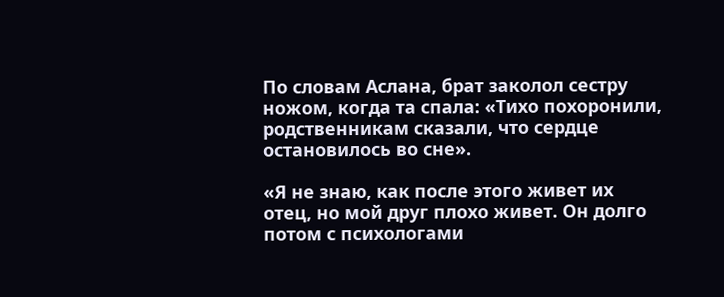По словам Аслана, брат заколол сестру ножом, когда та спала: «Тихо похоронили, родственникам сказали, что сердце остановилось во сне».

«Я не знаю, как после этого живет их отец, но мой друг плохо живет. Он долго потом с психологами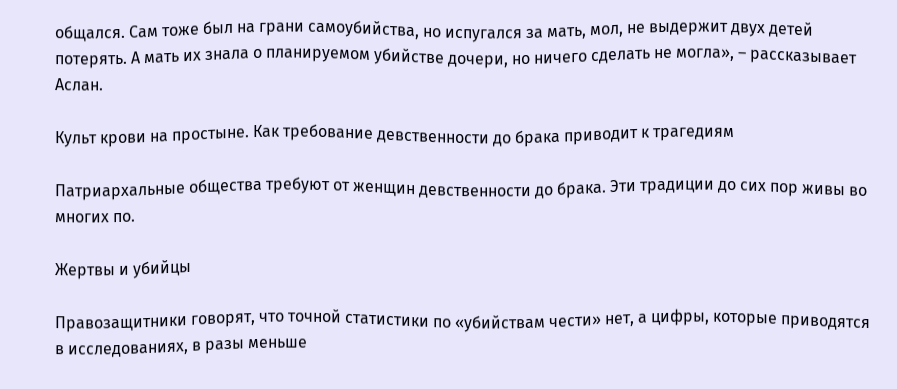общался. Сам тоже был на грани самоубийства, но испугался за мать, мол, не выдержит двух детей потерять. А мать их знала о планируемом убийстве дочери, но ничего сделать не могла», – рассказывает Аслан.

Культ крови на простыне. Как требование девственности до брака приводит к трагедиям

Патриархальные общества требуют от женщин девственности до брака. Эти традиции до сих пор живы во многих по.

Жертвы и убийцы

Правозащитники говорят, что точной статистики по «убийствам чести» нет, а цифры, которые приводятся в исследованиях, в разы меньше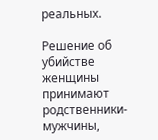реальных.

Решение об убийстве женщины принимают родственники-мужчины,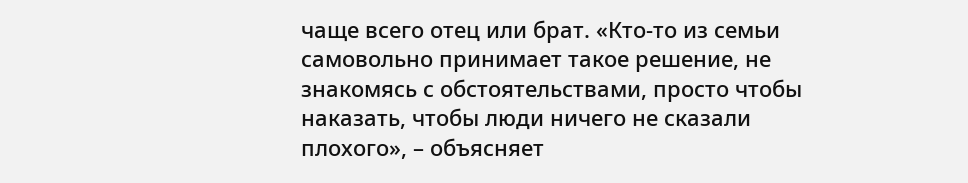чаще всего отец или брат. «Кто-то из семьи самовольно принимает такое решение, не знакомясь с обстоятельствами, просто чтобы наказать, чтобы люди ничего не сказали плохого», – объясняет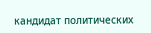кандидат политических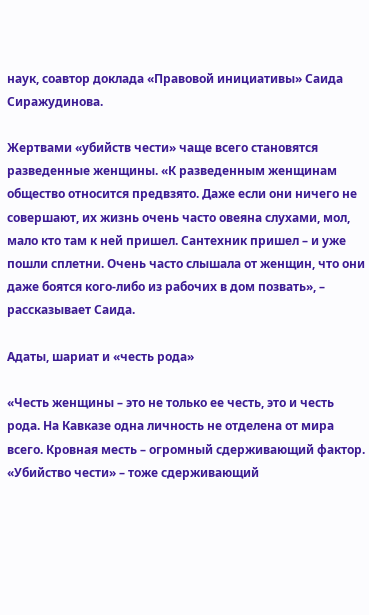наук, соавтор доклада «Правовой инициативы» Саида Сиражудинова.

Жертвами «убийств чести» чаще всего становятся разведенные женщины. «К разведенным женщинам общество относится предвзято. Даже если они ничего не совершают, их жизнь очень часто овеяна слухами, мол, мало кто там к ней пришел. Сантехник пришел – и уже пошли сплетни. Очень часто слышала от женщин, что они даже боятся кого-либо из рабочих в дом позвать», – рассказывает Саида.

Адаты, шариат и «честь рода»

«Честь женщины – это не только ее честь, это и честь рода. На Кавказе одна личность не отделена от мира всего. Кровная месть – огромный сдерживающий фактор. «Убийство чести» – тоже сдерживающий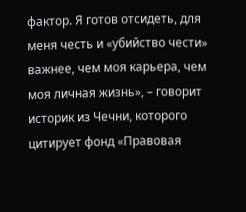фактор. Я готов отсидеть, для меня честь и «убийство чести» важнее, чем моя карьера, чем моя личная жизнь», – говорит историк из Чечни, которого цитирует фонд «Правовая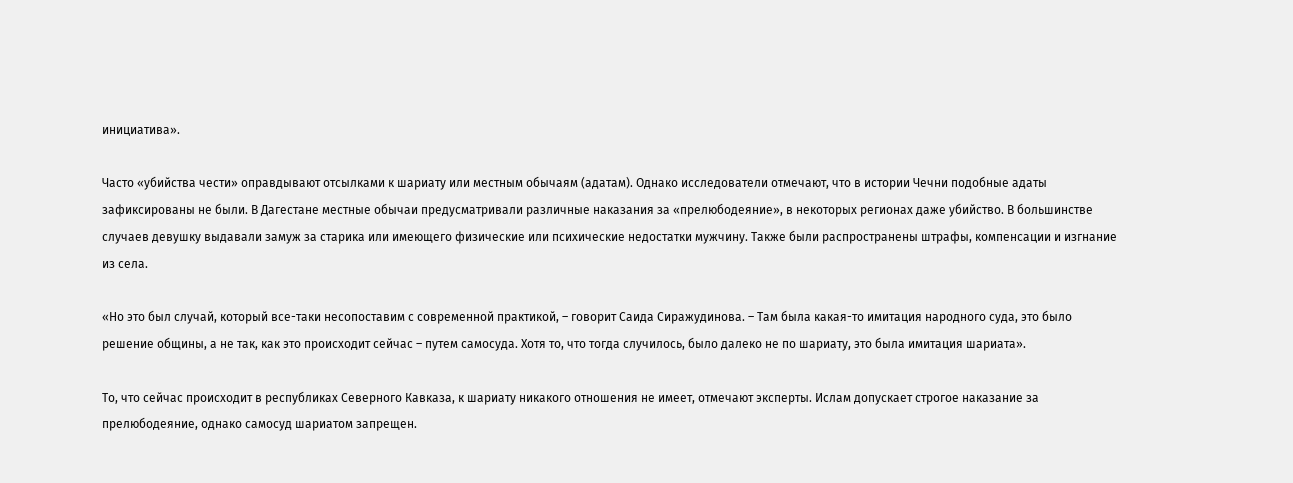инициатива».

Часто «убийства чести» оправдывают отсылками к шариату или местным обычаям (адатам). Однако исследователи отмечают, что в истории Чечни подобные адаты зафиксированы не были. В Дагестане местные обычаи предусматривали различные наказания за «прелюбодеяние», в некоторых регионах даже убийство. В большинстве случаев девушку выдавали замуж за старика или имеющего физические или психические недостатки мужчину. Также были распространены штрафы, компенсации и изгнание из села.

«Но это был случай, который все-таки несопоставим с современной практикой, – говорит Саида Сиражудинова. – Там была какая-то имитация народного суда, это было решение общины, а не так, как это происходит сейчас – путем самосуда. Хотя то, что тогда случилось, было далеко не по шариату, это была имитация шариата».

То, что сейчас происходит в республиках Северного Кавказа, к шариату никакого отношения не имеет, отмечают эксперты. Ислам допускает строгое наказание за прелюбодеяние, однако самосуд шариатом запрещен.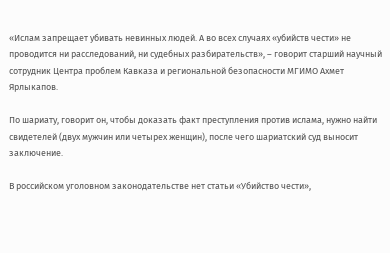«Ислам запрещает убивать невинных людей. А во всех случаях «убийств чести» не проводится ни расследований, ни судебных разбирательств», – говорит старший научный сотрудник Центра проблем Кавказа и региональной безопасности МГИМО Ахмет Ярлыкапов.

По шариату, говорит он, чтобы доказать факт преступления против ислама, нужно найти свидетелей (двух мужчин или четырех женщин), после чего шариатский суд выносит заключение.

В российском уголовном законодательстве нет статьи «Убийство чести»,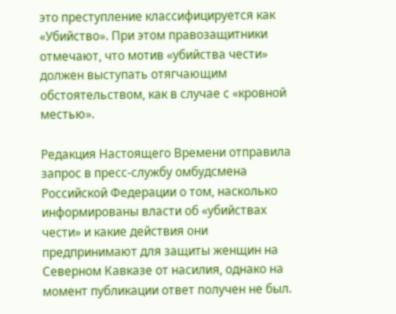это преступление классифицируется как «Убийство». При этом правозащитники отмечают, что мотив «убийства чести» должен выступать отягчающим обстоятельством, как в случае с «кровной местью».

Редакция Настоящего Времени отправила запрос в пресс-службу омбудсмена Российской Федерации о том, насколько информированы власти об «убийствах чести» и какие действия они предпринимают для защиты женщин на Северном Кавказе от насилия, однако на момент публикации ответ получен не был.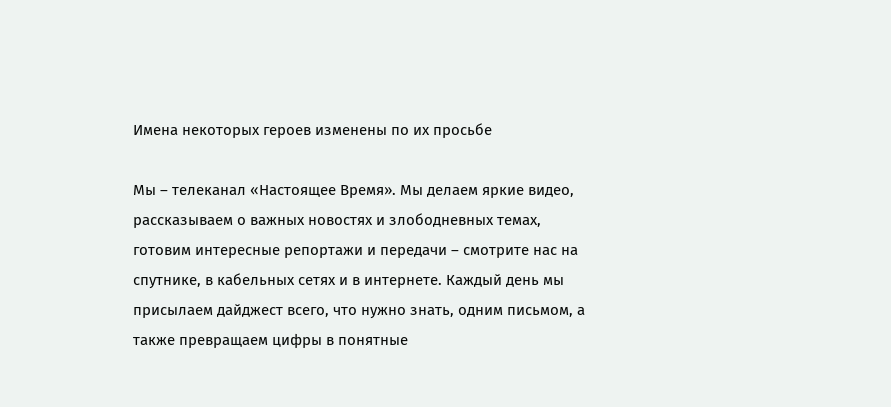Имена некоторых героев изменены по их просьбе

Мы – телеканал «Настоящее Время». Мы делаем яркие видео, рассказываем о важных новостях и злободневных темах, готовим интересные репортажи и передачи – смотрите нас на спутнике, в кабельных сетях и в интернете. Каждый день мы присылаем дайджест всего, что нужно знать, одним письмом, а также превращаем цифры в понятные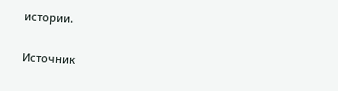истории.

Источник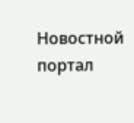Новостной портал